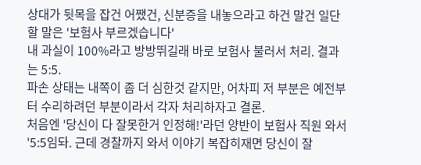상대가 뒷목을 잡건 어쨌건, 신분증을 내놓으라고 하건 말건 일단 할 말은 '보험사 부르겠습니다'
내 과실이 100%라고 방방뛰길래 바로 보험사 불러서 처리. 결과는 5:5.
파손 상태는 내쪽이 좀 더 심한것 같지만, 어차피 저 부분은 예전부터 수리하려던 부분이라서 각자 처리하자고 결론.
처음엔 '당신이 다 잘못한거 인정해!'라던 양반이 보험사 직원 와서 '5:5임돠. 근데 경찰까지 와서 이야기 복잡히재면 당신이 잘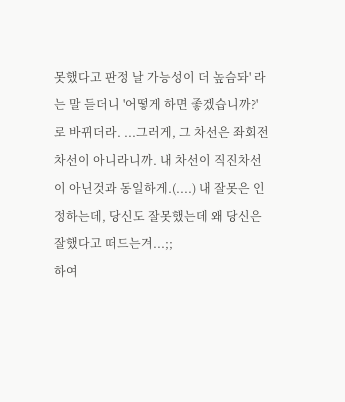못했다고 판정 날 가능성이 더 높슴돠' 라는 말 듣더니 '어떻게 하면 좋겠습니까?' 로 바뀌더라. ...그러게, 그 차선은 좌회전 차선이 아니라니까. 내 차선이 직진차선이 아닌것과 동일하게.(....) 내 잘못은 인정하는데, 당신도 잘못했는데 왜 당신은 잘했다고 떠드는겨...;;
하여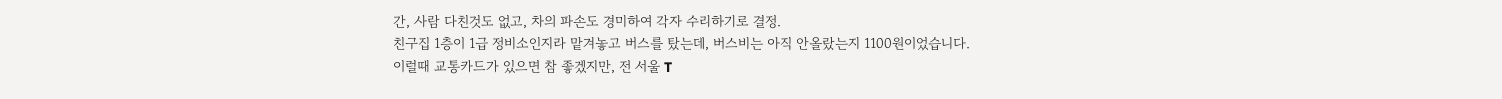간, 사람 다친것도 없고, 차의 파손도 경미하여 각자 수리하기로 결정.
친구집 1층이 1급 정비소인지라 맡겨놓고 버스를 탔는데, 버스비는 아직 안올랐는지 1100원이었습니다.
이럴때 교통카드가 있으면 참 좋겠지만, 전 서울 T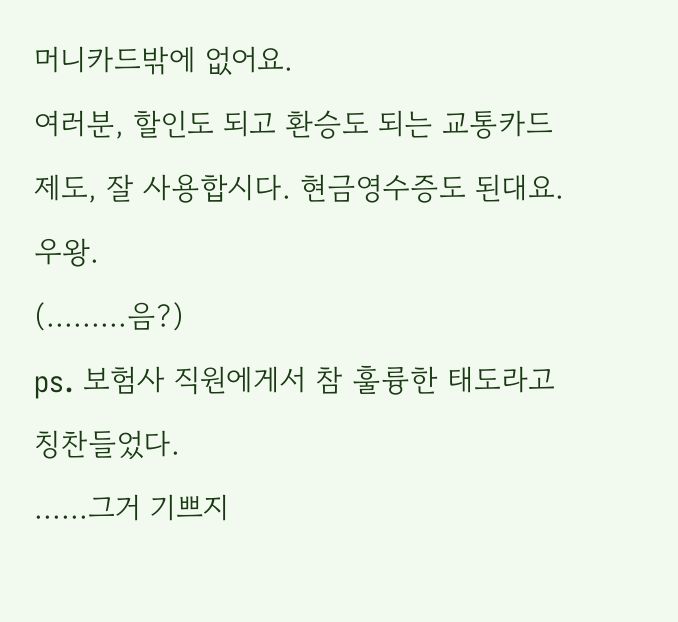머니카드밖에 없어요.
여러분, 할인도 되고 환승도 되는 교통카드 제도, 잘 사용합시다. 현금영수증도 된대요. 우왕.
(.........음?)
ps. 보험사 직원에게서 참 훌륭한 태도라고 칭찬들었다.
......그거 기쁘지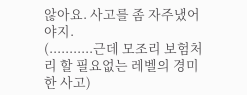않아요. 사고를 좀 자주냈어야지.
(...........근데 모조리 보험처리 할 필요없는 레벨의 경미한 사고)